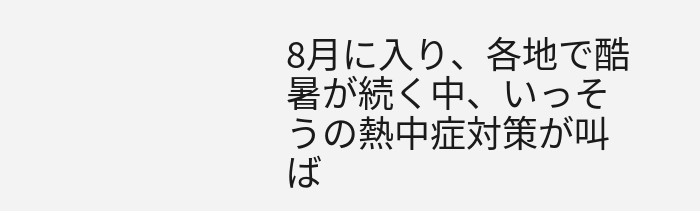8月に入り、各地で酷暑が続く中、いっそうの熱中症対策が叫ば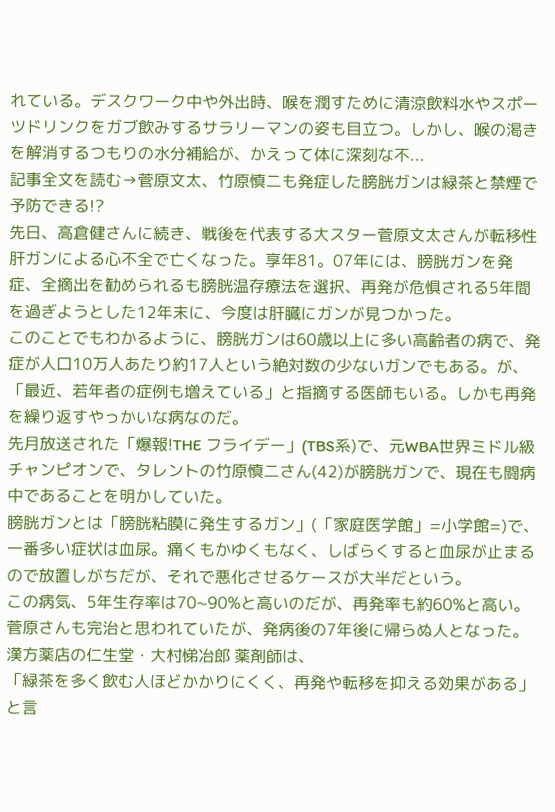れている。デスクワーク中や外出時、喉を潤すために清涼飲料水やスポーツドリンクをガブ飲みするサラリーマンの姿も目立つ。しかし、喉の渇きを解消するつもりの水分補給が、かえって体に深刻な不...
記事全文を読む→菅原文太、竹原慎二も発症した膀胱ガンは緑茶と禁煙で予防できる!?
先日、高倉健さんに続き、戦後を代表する大スター菅原文太さんが転移性肝ガンによる心不全で亡くなった。享年81。07年には、膀胱ガンを発症、全摘出を勧められるも膀胱温存療法を選択、再発が危惧される5年間を過ぎようとした12年末に、今度は肝臓にガンが見つかった。
このことでもわかるように、膀胱ガンは60歳以上に多い高齢者の病で、発症が人口10万人あたり約17人という絶対数の少ないガンでもある。が、「最近、若年者の症例も増えている」と指摘する医師もいる。しかも再発を繰り返すやっかいな病なのだ。
先月放送された「爆報!THE フライデー」(TBS系)で、元WBA世界ミドル級チャンピオンで、タレントの竹原慎二さん(42)が膀胱ガンで、現在も闘病中であることを明かしていた。
膀胱ガンとは「膀胱粘膜に発生するガン」(「家庭医学館」=小学館=)で、一番多い症状は血尿。痛くもかゆくもなく、しばらくすると血尿が止まるので放置しがちだが、それで悪化させるケースが大半だという。
この病気、5年生存率は70~90%と高いのだが、再発率も約60%と高い。菅原さんも完治と思われていたが、発病後の7年後に帰らぬ人となった。漢方薬店の仁生堂・大村悌冶郎 薬剤師は、
「緑茶を多く飲む人ほどかかりにくく、再発や転移を抑える効果がある」
と言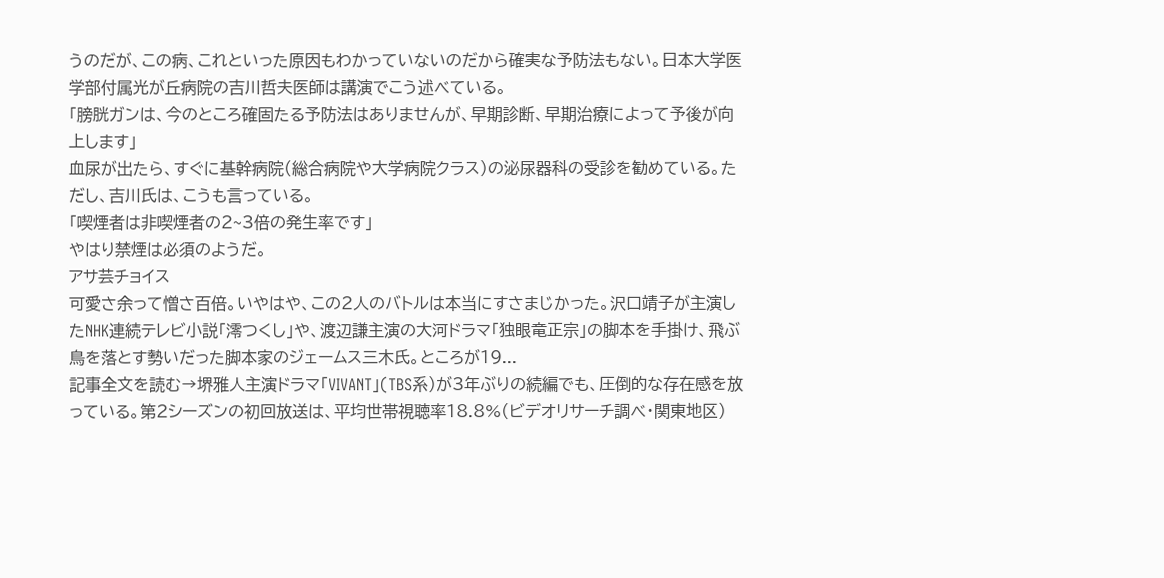うのだが、この病、これといった原因もわかっていないのだから確実な予防法もない。日本大学医学部付属光が丘病院の吉川哲夫医師は講演でこう述べている。
「膀胱ガンは、今のところ確固たる予防法はありませんが、早期診断、早期治療によって予後が向上します」
血尿が出たら、すぐに基幹病院(総合病院や大学病院クラス)の泌尿器科の受診を勧めている。ただし、吉川氏は、こうも言っている。
「喫煙者は非喫煙者の2~3倍の発生率です」
やはり禁煙は必須のようだ。
アサ芸チョイス
可愛さ余って憎さ百倍。いやはや、この2人のバトルは本当にすさまじかった。沢口靖子が主演したNHK連続テレビ小説「澪つくし」や、渡辺謙主演の大河ドラマ「独眼竜正宗」の脚本を手掛け、飛ぶ鳥を落とす勢いだった脚本家のジェームス三木氏。ところが19...
記事全文を読む→堺雅人主演ドラマ「VIVANT」(TBS系)が3年ぶりの続編でも、圧倒的な存在感を放っている。第2シーズンの初回放送は、平均世帯視聴率18.8%(ビデオリサーチ調べ・関東地区)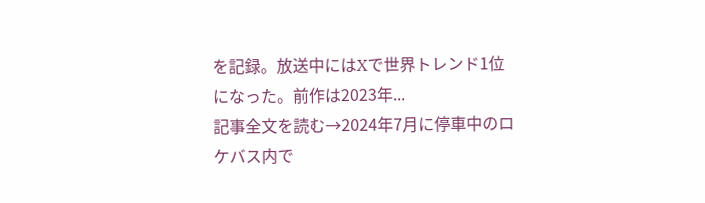を記録。放送中にはXで世界トレンド1位になった。前作は2023年...
記事全文を読む→2024年7月に停車中のロケバス内で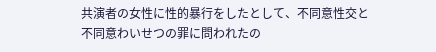共演者の女性に性的暴行をしたとして、不同意性交と不同意わいせつの罪に問われたの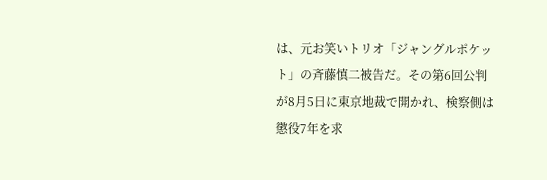は、元お笑いトリオ「ジャングルポケット」の斉藤慎二被告だ。その第6回公判が8月5日に東京地裁で開かれ、検察側は懲役7年を求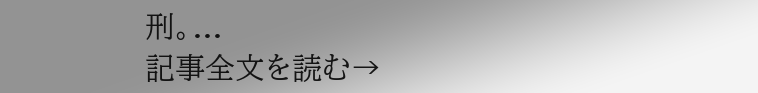刑。...
記事全文を読む→